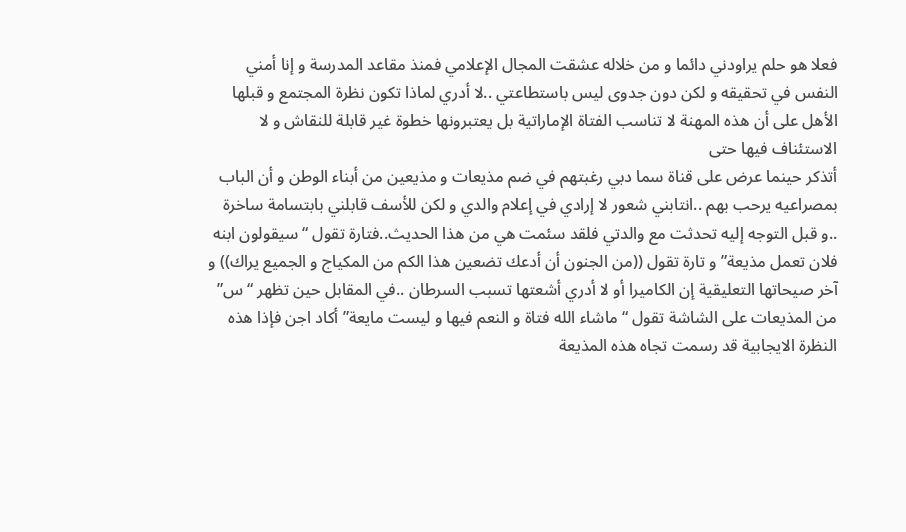فعلا هو حلم يراودني دائما و من خلاله عشقت المجال الإعلامي فمنذ مقاعد المدرسة و إنا أمني النفس في تحقيقه و لكن دون جدوى ليس باستطاعتي ..لا أدري لماذا تكون نظرة المجتمع و قبلها الأهل على أن هذه المهنة لا تناسب الفتاة الإماراتية بل يعتبرونها خطوة غير قابلة للنقاش و لا الاستئناف فيها حتى
أتذكر حينما عرض على قناة سما دبي رغبتهم في ضم مذيعات و مذيعين من أبناء الوطن و أن الباب بمصراعيه يرحب بهم ..انتابني شعور لا إرادي في إعلام والدي و لكن للأسف قابلني بابتسامة ساخرة ..و قبل التوجه إليه تحدثت مع والدتي فلقد سئمت هي من هذا الحديث..فتارة تقول “سيقولون ابنه فلان تعمل مذيعة” و تارة تقول ((من الجنون أن أدعك تضعين هذا الكم من المكياج و الجميع يراك)) و آخر صيحاتها التعليقية إن الكاميرا أو لا أدري أشعتها تسبب السرطان ..في المقابل حين تظهر “س” من المذيعات على الشاشة تقول “ماشاء الله فتاة و النعم فيها و ليست مايعة” أكاد اجن فإذا هذه النظرة الايجابية قد رسمت تجاه هذه المذيعة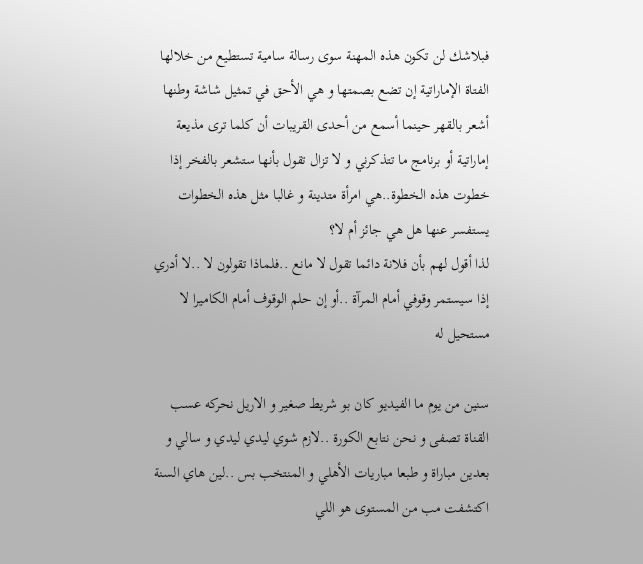فبلاشك لن تكون هذه المهنة سوى رسالة سامية تستطيع من خلالها الفتاة الإماراتية إن تضع بصمتها و هي الأحق في تمثيل شاشة وطنها أشعر بالقهر حينما أسمع من أحدى القريبات أن كلما ترى مذيعة إماراتية أو برنامج ما تتذكرني و لا تزال تقول بأنها ستشعر بالفخر إذا خطوت هذه الخطوة..هي امرأة متدينة و غالبا مثل هذه الخطوات يستفسر عنها هل هي جائز أم لا؟
لذا أقول لهم بأن فلانة دائما تقول لا مانع ..فلماذا تقولون لا ..لا أدري إذا سيستمر وقوفي أمام المرآة ..أو إن حلم الوقوف أمام الكاميرا لا مستحيل له

سنين من يوم ما الفيديو كان بو شريط صغير و الاريل نحركه عسب القناة تصفى و نحن نتابع الكورة ..لازم شوي ليدي ليدي و سالي و بعدين مباراة و طبعا مباريات الأهلي و المنتخب بس ..لين هاي السنة اكتشفت مب من المستوى هو اللي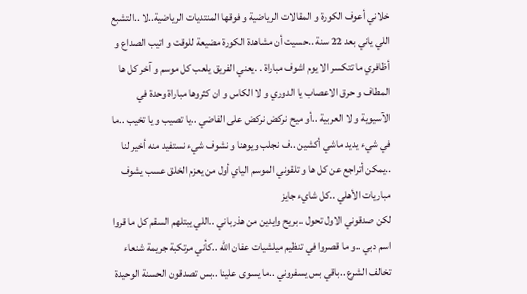خلاني أعوف الكورة و المقالات الرياضية و فوقها المنتديات الرياضية..لا ..التشبع اللي ياني بعد 22 سنة ..حسيت أن مشاهدة الكورة مضيعة للوقت و اتيب الصداع و أظافري ما تتكسر الا يوم اشوف مباراة . .يعني الفريق يلعب كل موسم و آخر كل ها المطاف و حرق الاعصاب يا الدوري و لا الكاس و ان كثروها مباراة وحدة في الآسيوية و لا العربية ..أو ميح نركض نركض على الفاضي ..يا تصيب و يا تخيب ..ما في شيء يديد ماشي أكشين ..ف نجلب ويوهنا و نشوف شيء نستفيد منه أخير لنا ..يمكن أتراجع عن كل ها و تلقوني الموسم الياي أول من يعزم الخلق عسب يشوف مباريات الأهلي ..كل شايء جايز
لكن صدقوني الاول تحول ..بريح وايدين من هذرباني ..اللي يبتلهم السقم كل ما قروا اسم دبي ..و ما قصروا في تنظيم ميلشيات عفان الله ..كأني مرتكبة جريمة شنعاء تخالف الشرع ..باقي بس يسفروني ..ما يسوى علينا ..بس تصدقون الحسنة الوحيدة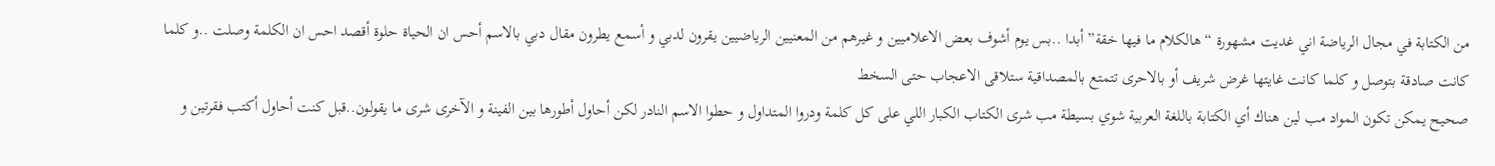من الكتابة في مجال الرياضة اني غديت مشهورة “هالكلام ما فيها خقة” أبدا ..بس يوم أشوف بعض الاعلاميين و غيرهم من المعنيين الرياضيين يقرون لدبي و أسمع يطرون مقال دبي بالاسم أحس ان الحياة حلوة أقصد احس ان الكلمة وصلت ..و كلما كانت صادقة بتوصل و كلما كانت غايتها غرض شريف أو بالاحرى تتمتع بالمصداقية ستلاقى الاعجاب حتى السخط
صحيح يمكن تكون المواد مب لين هناك أي الكتابة باللغة العربية شوي بسيطة مب شرى الكتاب الكبار اللي على كل كلمة ودروا المتداول و حطوا الاسم النادر لكن أحاول أطورها بين الفينة و الآخرى شرى ما يقولون..قبل كنت أحاول أكتب فقرتين و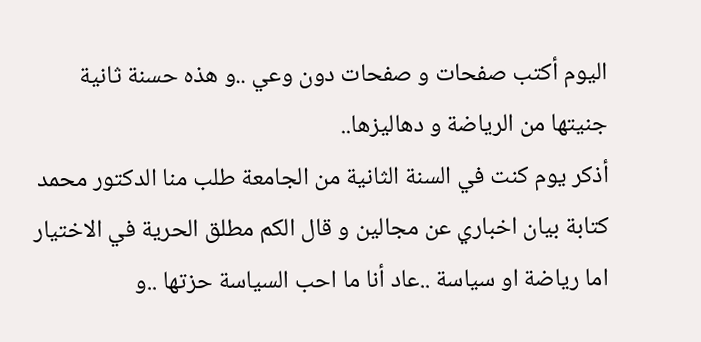اليوم أكتب صفحات و صفحات دون وعي ..و هذه حسنة ثانية جنيتها من الرياضة و دهاليزها..
أذكر يوم كنت في السنة الثانية من الجامعة طلب منا الدكتور محمد كتابة بيان اخباري عن مجالين و قال الكم مطلق الحرية في الاختيار اما رياضة او سياسة ..عاد أنا ما احب السياسة حزتها ..و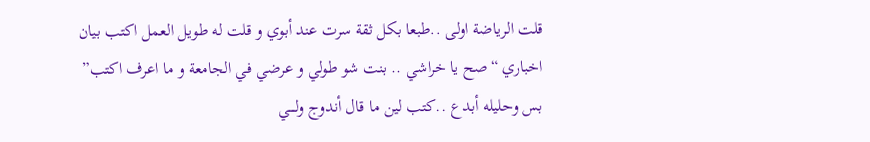قلت الرياضة اولى ..طبعا بكل ثقة سرت عند أبوي و قلت له طويل العمل اكتب بيان اخباري “صح يا خراشي .. بنت شو طولي و عرضي في الجامعة و ما اعرف اكتب” بس وحليله أبدع ..كتب لين ما قال أندوج ولــــي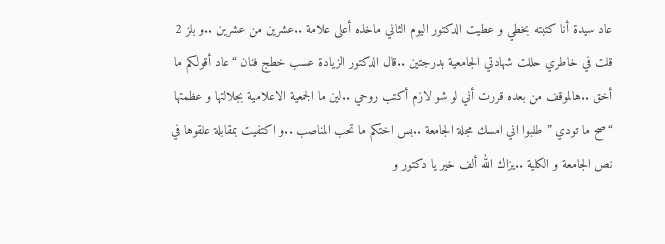عاد سيدة أنا كتبته بخطي و عطيت الدكتور اليوم الثاني ماخذه أعلى علامة ..عشرين من عشرين ..و بلز 2 قلت في خاطري حللت شهادتي الجامعية بدرجتين ..قال الدكتور الزيادة عسب خطج فنان “عاد أقولكم ما أخق ..هالموقف من بعده قررت أني لو شو لازم أكتب روحي ..لين ما الجمعية الاعلامية بجلالتها و عظمتها “صح ما تودي ” طلبوا اني امسك مجلة الجامعة ..بس اختكم ما تحب المناصب ..و اكتفيت بمقابلة علقوها في نص الجامعة و الكلية ..يزاك الله ألف خير يا دكتور و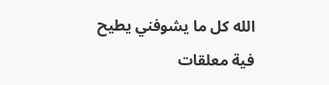الله كل ما يشوفني يطيح فية معلقات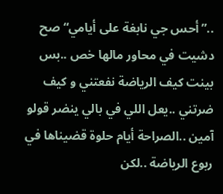..”أحس جي نابغة على أيامي“ صح دشيت في محاور مالها خص ..بس بينت كيف الرياضة نفعتني و كيف ضرتني ..يعل اللي في بالي ينضر قولو آمين ..الصراحة أيام حلوة قضيناها في ربوع الرياضة ..لكن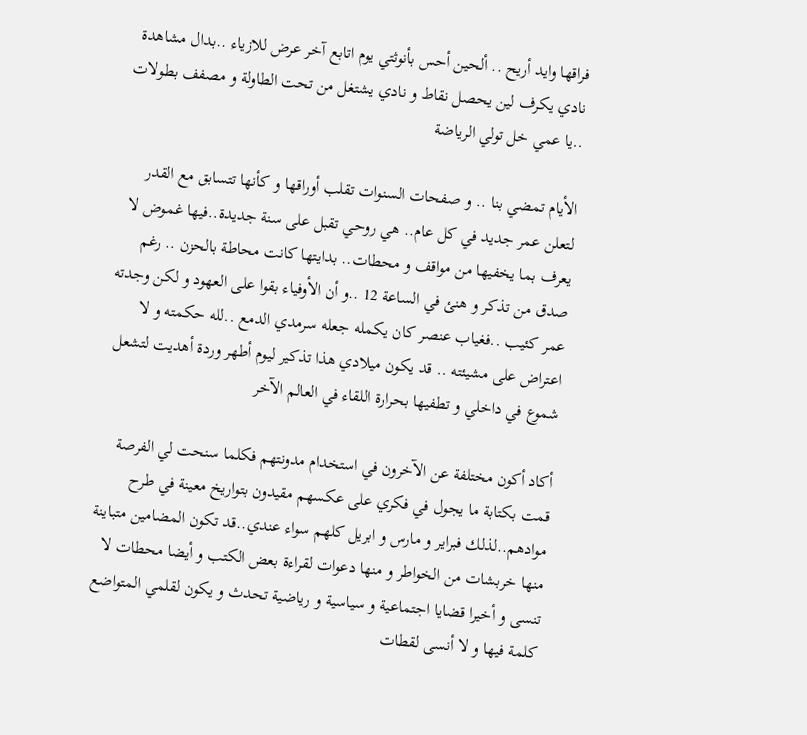فراقها وايد أريح .. ألحين أحس بأنوثتي يوم اتابع آخر عرض للازياء ..بدال مشاهدة نادي يكرف لين يحصل نقاط و نادي يشتغل من تحت الطاولة و مصفف بطولات ..يا عمي خل تولي الرياضة

الأيام تمضي بنا .. و صفحات السنوات تقلب أوراقها و كأنها تتسابق مع القدر لتعلن عمر جديد في كل عام.. هي روحي تقبل على سنة جديدة..فيها غموض لا يعرف بما يخفيها من مواقف و محطات.. بدايتها كانت محاطة بالحزن .. رغم صدق من تذكر و هنئ في الساعة 12 ..و أن الأوفياء بقوا على العهود و لكن وجدته عمر كئيب ..فغياب عنصر كان يكمله جعله سرمدي الدمع ..لله حكمته و لا اعتراض على مشيئته .. قد يكون ميلادي هذا تذكير ليوم أطهر وردة أهديت لتشعل شموع في داخلي و تطفيها بحرارة اللقاء في العالم الآخر

أكاد أكون مختلفة عن الآخرون في استخدام مدونتهم فكلما سنحت لي الفرصة قمت بكتابة ما يجول في فكري على عكسهم مقيدون بتواريخ معينة في طرح موادهم..لذلك فبراير و مارس و ابريل كلهم سواء عندي..قد تكون المضامين متباينة منها خربشات من الخواطر و منها دعوات لقراءة بعض الكتب و أيضا محطات لا تنسى و أخيرا قضايا اجتماعية و سياسية و رياضية تحدث و يكون لقلمي المتواضع كلمة فيها و لا أنسى لقطات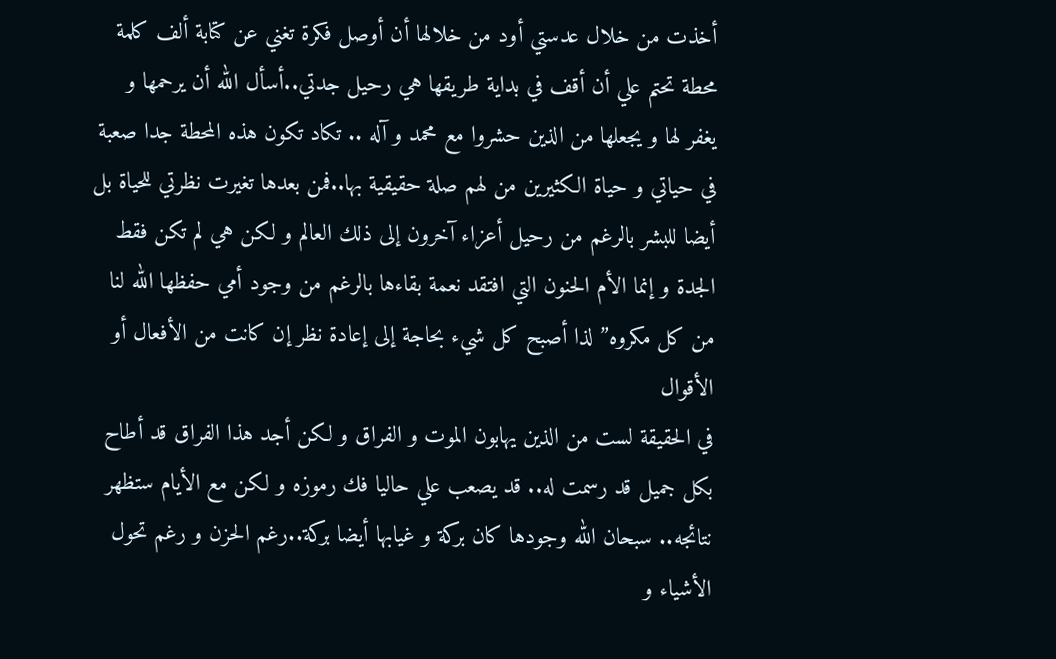أخذت من خلال عدستي أود من خلالها أن أوصل فكرة تغني عن كتابة ألف كلمة
محطة تحتم علي أن أقف في بداية طريقها هي رحيل جدتي..أسأل الله أن يرحمها و يغفر لها و يجعلها من الذين حشروا مع محمد و آله .. تكاد تكون هذه المحطة جدا صعبة في حياتي و حياة الكثيرين من لهم صلة حقيقية بها..فمن بعدها تغيرت نظرتي للحياة بل أيضا للبشر بالرغم من رحيل أعزاء آخرون إلى ذلك العالم و لكن هي لم تكن فقط الجدة و إنما الأم الحنون التي افتقد نعمة بقاءها بالرغم من وجود أمي حفظها الله لنا من كل مكروه” لذا أصبح كل شيء بحاجة إلى إعادة نظر إن كانت من الأفعال أو الأقوال
في الحقيقة لست من الذين يهابون الموت و الفراق و لكن أجد هذا الفراق قد أطاح بكل جميل قد رسمت له.. قد يصعب علي حاليا فك رموزه و لكن مع الأيام ستظهر نتائجه.. سبحان الله وجودها كان بركة و غيابها أيضا بركة..رغم الحزن و رغم تحول الأشياء و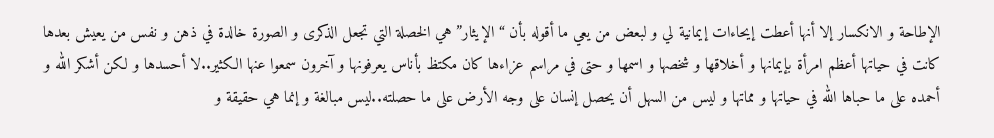الإطاحة و الانكسار إلا أنها أعطت إيحاءات إيمانية لي و لبعض من يعي ما أقوله بأن “الإيثار” هي الخصلة التي تجعل الذكرى و الصورة خالدة في ذهن و نفس من يعيش بعدها
كانت في حياتها أعظم امرأة بإيمانها و أخلاقها و شخصها و اسمها و حتى في مراسم عزاءها كان مكتظ بأناس يعرفونها و آخرون سمعوا عنها الكثير..لا أحسدها و لكن أشكر الله و أحمده على ما حباها الله في حياتها و مماتها و ليس من السهل أن يحصل إنسان على وجه الأرض على ما حصلته..ليس مبالغة و إنما هي حقيقة و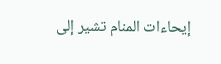إيحاءات المنام تشير إلى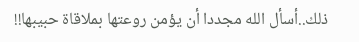ذلك..أسأل الله مجددا أن يؤمن روعتها بملاقاة حبيبها!!